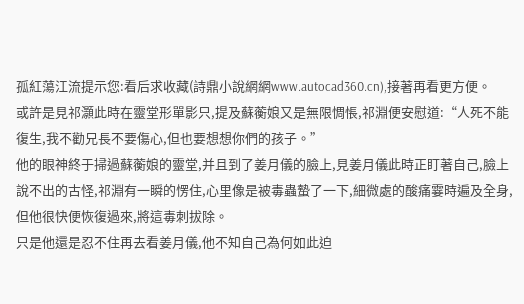孤紅蕩江流提示您:看后求收藏(詩鼎小說網網www.autocad360.cn),接著再看更方便。
或許是見祁灝此時在靈堂形單影只,提及蘇蘅娘又是無限惆悵,祁淵便安慰道:“人死不能復生,我不勸兄長不要傷心,但也要想想你們的孩子。”
他的眼神終于掃過蘇蘅娘的靈堂,并且到了姜月儀的臉上,見姜月儀此時正盯著自己,臉上說不出的古怪,祁淵有一瞬的愣住,心里像是被毒蟲蟄了一下,細微處的酸痛霎時遍及全身,但他很快便恢復過來,將這毒刺拔除。
只是他還是忍不住再去看姜月儀,他不知自己為何如此迫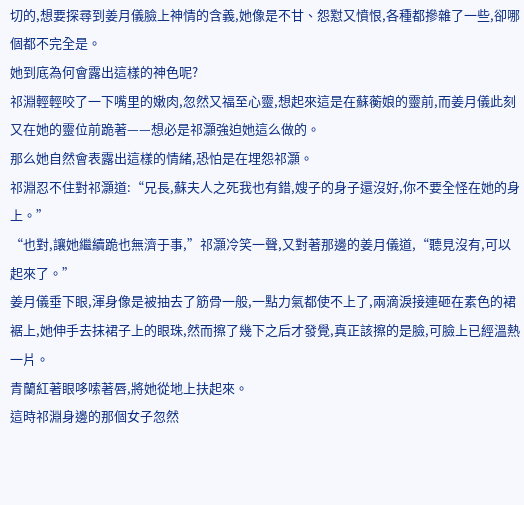切的,想要探尋到姜月儀臉上神情的含義,她像是不甘、怨懟又憤恨,各種都摻雜了一些,卻哪個都不完全是。
她到底為何會露出這樣的神色呢?
祁淵輕輕咬了一下嘴里的嫩肉,忽然又福至心靈,想起來這是在蘇蘅娘的靈前,而姜月儀此刻又在她的靈位前跪著——想必是祁灝強迫她這么做的。
那么她自然會表露出這樣的情緒,恐怕是在埋怨祁灝。
祁淵忍不住對祁灝道:“兄長,蘇夫人之死我也有錯,嫂子的身子還沒好,你不要全怪在她的身上。”
“也對,讓她繼續跪也無濟于事,”祁灝冷笑一聲,又對著那邊的姜月儀道,“聽見沒有,可以起來了。”
姜月儀垂下眼,渾身像是被抽去了筋骨一般,一點力氣都使不上了,兩滴淚接連砸在素色的裙裾上,她伸手去抹裙子上的眼珠,然而擦了幾下之后才發覺,真正該擦的是臉,可臉上已經溫熱一片。
青蘭紅著眼哆嗦著唇,將她從地上扶起來。
這時祁淵身邊的那個女子忽然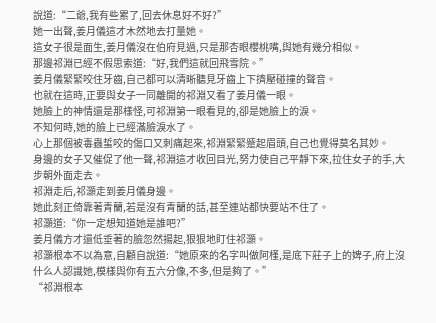說道:“二爺,我有些累了,回去休息好不好?”
她一出聲,姜月儀這才木然地去打量她。
這女子很是面生,姜月儀沒在伯府見過,只是那杏眼櫻桃嘴,與她有幾分相似。
那邊祁淵已經不假思索道:“好,我們這就回飛雪院。”
姜月儀緊緊咬住牙齒,自己都可以清晰聽見牙齒上下擠壓碰撞的聲音。
也就在這時,正要與女子一同離開的祁淵又看了姜月儀一眼。
她臉上的神情還是那樣怪,可祁淵第一眼看見的,卻是她臉上的淚。
不知何時,她的臉上已經滿臉淚水了。
心上那個被毒蟲蜇咬的傷口又刺痛起來,祁淵緊緊蹙起眉頭,自己也覺得莫名其妙。
身邊的女子又催促了他一聲,祁淵這才收回目光,努力使自己平靜下來,拉住女子的手,大步朝外面走去。
祁淵走后,祁灝走到姜月儀身邊。
她此刻正倚靠著青蘭,若是沒有青蘭的話,甚至連站都快要站不住了。
祁灝道:“你一定想知道她是誰吧?”
姜月儀方才還低垂著的臉忽然揚起,狠狠地盯住祁灝。
祁灝根本不以為意,自顧自說道:“她原來的名字叫做阿槿,是底下莊子上的婢子,府上沒什么人認識她,模樣與你有五六分像,不多,但是夠了。”
“祁淵根本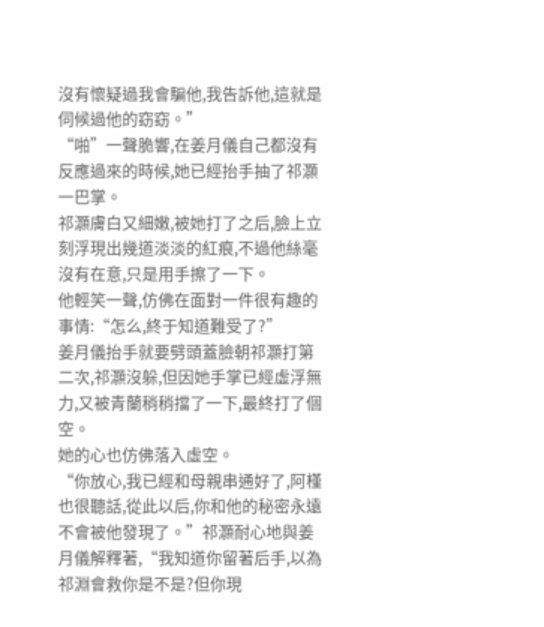沒有懷疑過我會騙他,我告訴他,這就是伺候過他的窈窈。”
“啪”一聲脆響,在姜月儀自己都沒有反應過來的時候,她已經抬手抽了祁灝一巴掌。
祁灝膚白又細嫩,被她打了之后,臉上立刻浮現出幾道淡淡的紅痕,不過他絲毫沒有在意,只是用手擦了一下。
他輕笑一聲,仿佛在面對一件很有趣的事情:“怎么,終于知道難受了?”
姜月儀抬手就要劈頭蓋臉朝祁灝打第二次,祁灝沒躲,但因她手掌已經虛浮無力,又被青蘭稍稍擋了一下,最終打了個空。
她的心也仿佛落入虛空。
“你放心,我已經和母親串通好了,阿槿也很聽話,從此以后,你和他的秘密永遠不會被他發現了。”祁灝耐心地與姜月儀解釋著,“我知道你留著后手,以為祁淵會救你是不是?但你現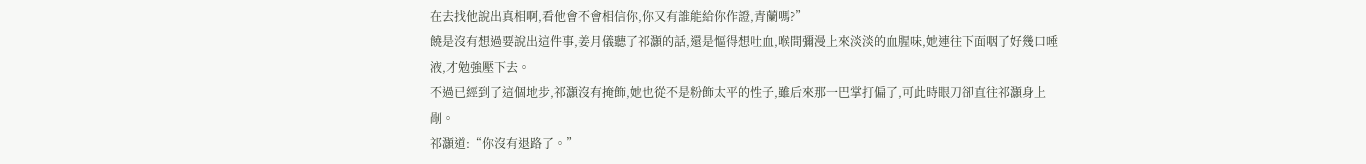在去找他說出真相啊,看他會不會相信你,你又有誰能給你作證,青蘭嗎?”
饒是沒有想過要說出這件事,姜月儀聽了祁灝的話,還是慪得想吐血,喉間彌漫上來淡淡的血腥味,她連往下面咽了好幾口唾液,才勉強壓下去。
不過已經到了這個地步,祁灝沒有掩飾,她也從不是粉飾太平的性子,雖后來那一巴掌打偏了,可此時眼刀卻直往祁灝身上剮。
祁灝道:“你沒有退路了。”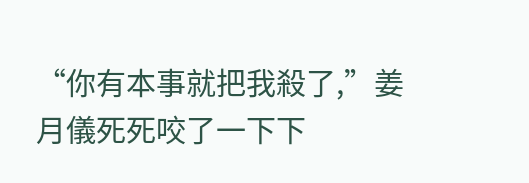“你有本事就把我殺了,”姜月儀死死咬了一下下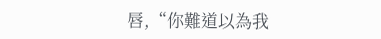唇,“你難道以為我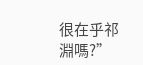很在乎祁淵嗎?”